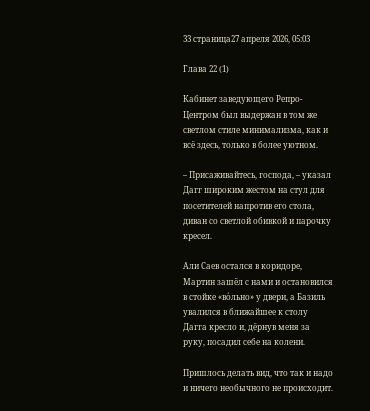33 страница27 апреля 2026, 05:03

Глава 22 (1)

Кабинет заведующего Репро-Центром был выдержан в том же светлом стиле минимализма, как и всё здесь, только в более уютном.

– Присаживайтесь, господа, – указал Дагг широким жестом на стул для посетителей напротив его стола, диван со светлой обивкой и парочку кресел.

Али Саев остался в коридоре, Мартин зашёл с нами и остановился в стойке «во́льно» у двери, а Базиль увалился в ближайшее к столу Дагга кресло и, дёрнув меня за руку, посадил себе на колени.

Пришлось делать вид, что так и надо и ничего необычного не происходит.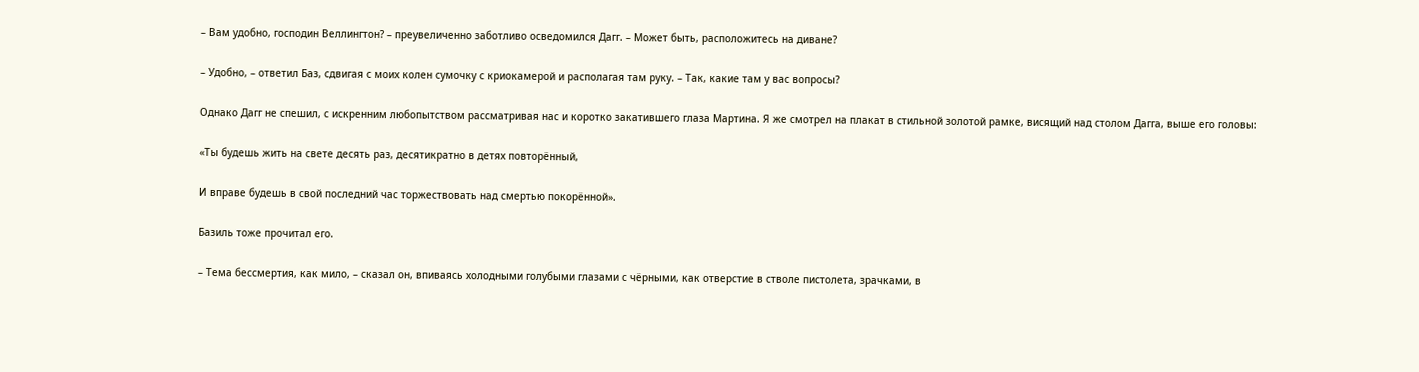– Вам удобно, господин Веллингтон? – преувеличенно заботливо осведомился Дагг. – Может быть, расположитесь на диване?

– Удобно, – ответил Баз, сдвигая с моих колен сумочку с криокамерой и располагая там руку. – Так, какие там у вас вопросы?

Однако Дагг не спешил, с искренним любопытством рассматривая нас и коротко закатившего глаза Мартина. Я же смотрел на плакат в стильной золотой рамке, висящий над столом Дагга, выше его головы:

«Ты будешь жить на свете десять раз, десятикратно в детях повторённый,

И вправе будешь в свой последний час торжествовать над смертью покорённой».

Базиль тоже прочитал его.

– Тема бессмертия, как мило, – сказал он, впиваясь холодными голубыми глазами с чёрными, как отверстие в стволе пистолета, зрачками, в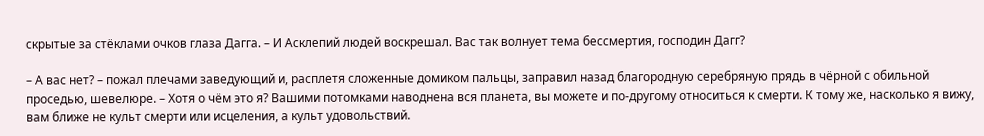скрытые за стёклами очков глаза Дагга. – И Асклепий людей воскрешал. Вас так волнует тема бессмертия, господин Дагг?

– А вас нет? – пожал плечами заведующий и, расплетя сложенные домиком пальцы, заправил назад благородную серебряную прядь в чёрной с обильной проседью, шевелюре. – Хотя о чём это я? Вашими потомками наводнена вся планета, вы можете и по-другому относиться к смерти. К тому же, насколько я вижу, вам ближе не культ смерти или исцеления, а культ удовольствий.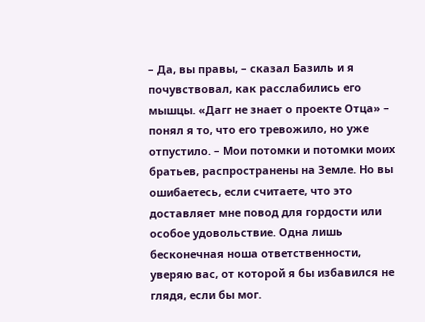– Да, вы правы, – сказал Базиль и я почувствовал, как расслабились его мышцы. «Дагг не знает о проекте Отца» – понял я то, что его тревожило, но уже отпустило. – Мои потомки и потомки моих братьев, распространены на Земле. Но вы ошибаетесь, если считаете, что это доставляет мне повод для гордости или особое удовольствие. Одна лишь бесконечная ноша ответственности, уверяю вас, от которой я бы избавился не глядя, если бы мог.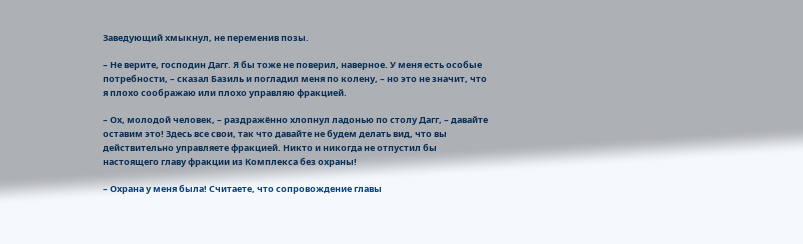Заведующий хмыкнул, не переменив позы.

– Не верите, господин Дагг. Я бы тоже не поверил, наверное. У меня есть особые потребности, – сказал Базиль и погладил меня по колену, – но это не значит, что я плохо соображаю или плохо управляю фракцией.

– Ох, молодой человек, – раздражённо хлопнул ладонью по столу Дагг, – давайте оставим это! Здесь все свои, так что давайте не будем делать вид, что вы действительно управляете фракцией. Никто и никогда не отпустил бы настоящего главу фракции из Комплекса без охраны!

– Охрана у меня была! Считаете, что сопровождение главы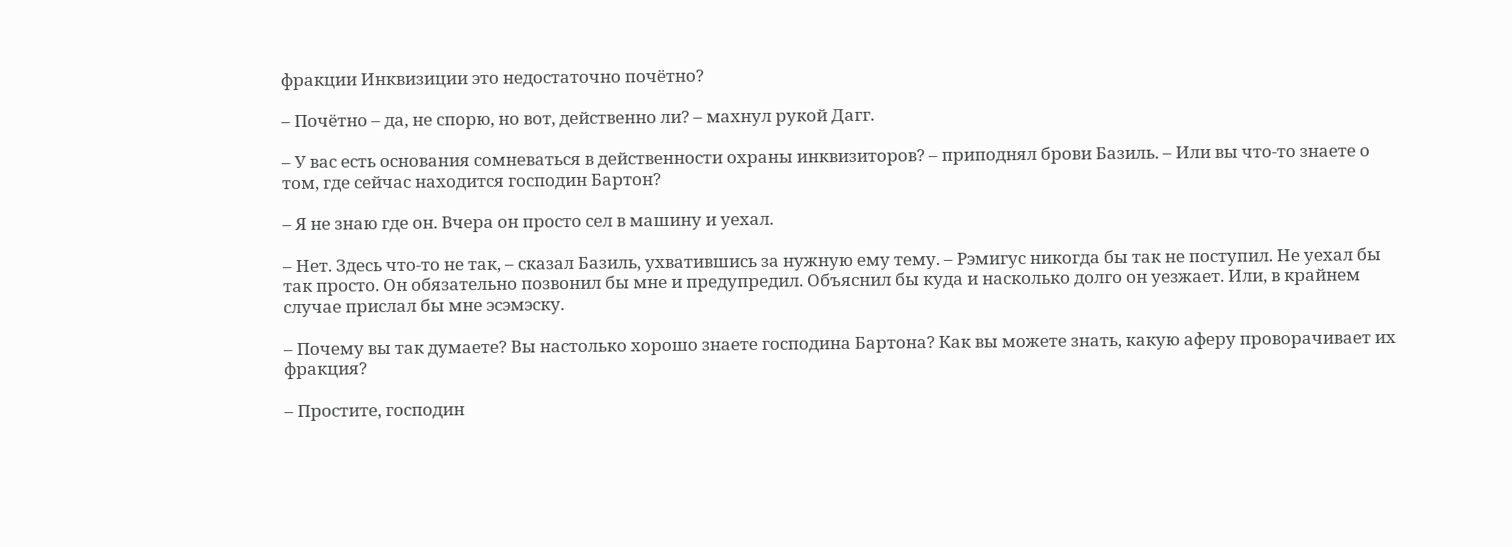фракции Инквизиции это недостаточно почётно?

– Почётно – да, не спорю, но вот, действенно ли? – махнул рукой Дагг.

– У вас есть основания сомневаться в действенности охраны инквизиторов? – приподнял брови Базиль. – Или вы что-то знаете о том, где сейчас находится господин Бартон?

– Я не знаю где он. Вчера он просто сел в машину и уехал.

– Нет. Здесь что-то не так, – сказал Базиль, ухватившись за нужную ему тему. – Рэмигус никогда бы так не поступил. Не уехал бы так просто. Он обязательно позвонил бы мне и предупредил. Объяснил бы куда и насколько долго он уезжает. Или, в крайнем случае прислал бы мне эсэмэску.

– Почему вы так думаете? Вы настолько хорошо знаете господина Бартона? Как вы можете знать, какую аферу проворачивает их фракция?

– Простите, господин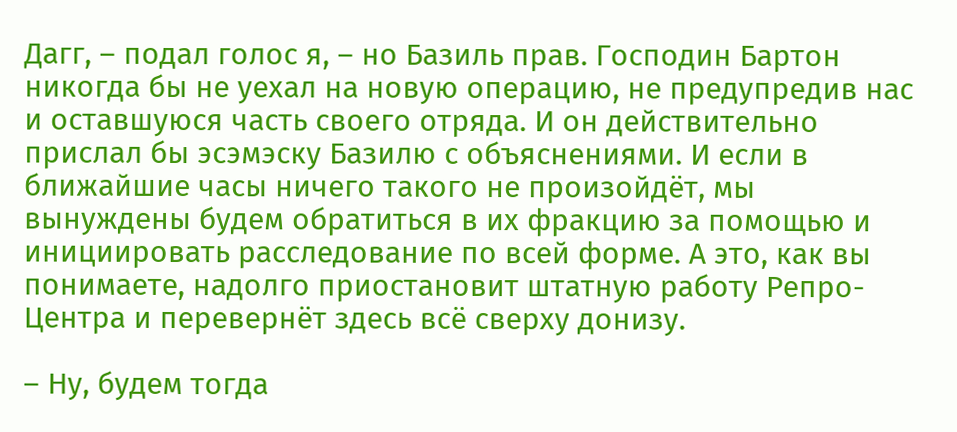Дагг, – подал голос я, – но Базиль прав. Господин Бартон никогда бы не уехал на новую операцию, не предупредив нас и оставшуюся часть своего отряда. И он действительно прислал бы эсэмэску Базилю с объяснениями. И если в ближайшие часы ничего такого не произойдёт, мы вынуждены будем обратиться в их фракцию за помощью и инициировать расследование по всей форме. А это, как вы понимаете, надолго приостановит штатную работу Репро-Центра и перевернёт здесь всё сверху донизу.

– Ну, будем тогда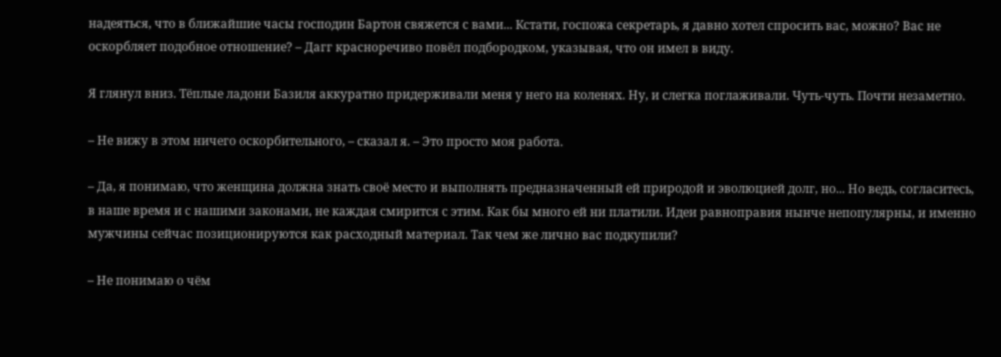надеяться, что в ближайшие часы господин Бартон свяжется с вами... Кстати, госпожа секретарь, я давно хотел спросить вас, можно? Вас не оскорбляет подобное отношение? – Дагг красноречиво повёл подбородком, указывая, что он имел в виду.

Я глянул вниз. Тёплые ладони Базиля аккуратно придерживали меня у него на коленях. Ну, и слегка поглаживали. Чуть-чуть. Почти незаметно.

– Не вижу в этом ничего оскорбительного, – сказал я. – Это просто моя работа.

– Да, я понимаю, что женщина должна знать своё место и выполнять предназначенный ей природой и эволюцией долг, но... Но ведь, согласитесь, в наше время и с нашими законами, не каждая смирится с этим. Как бы много ей ни платили. Идеи равноправия нынче непопулярны, и именно мужчины сейчас позиционируются как расходный материал. Так чем же лично вас подкупили?

– Не понимаю о чём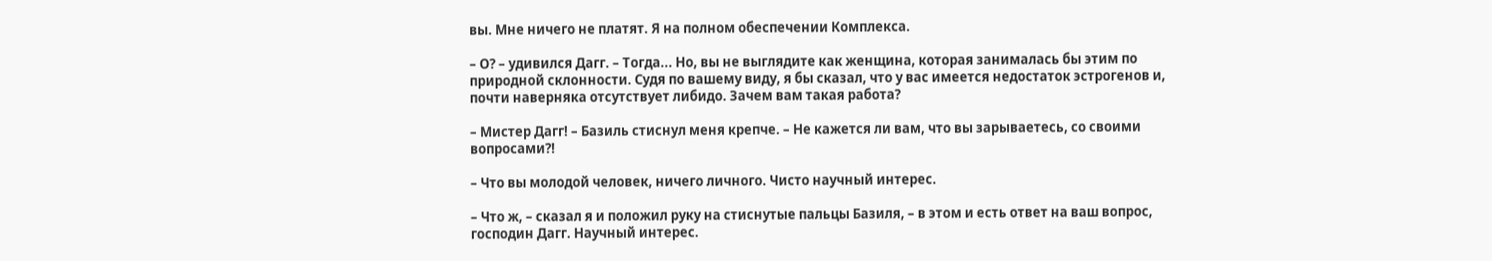вы. Мне ничего не платят. Я на полном обеспечении Комплекса.

– О? – удивился Дагг. – Тогда... Но, вы не выглядите как женщина, которая занималась бы этим по природной склонности. Судя по вашему виду, я бы сказал, что у вас имеется недостаток эстрогенов и, почти наверняка отсутствует либидо. Зачем вам такая работа?

– Мистер Дагг! – Базиль стиснул меня крепче. – Не кажется ли вам, что вы зарываетесь, со своими вопросами?!

– Что вы молодой человек, ничего личного. Чисто научный интерес.

– Что ж, – сказал я и положил руку на стиснутые пальцы Базиля, – в этом и есть ответ на ваш вопрос, господин Дагг. Научный интерес.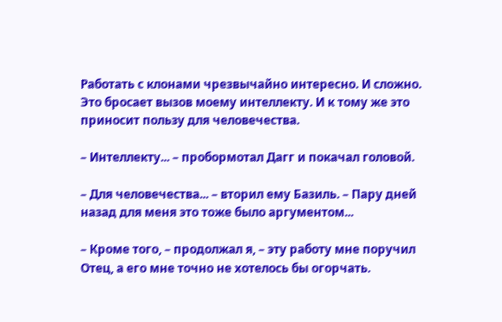Работать с клонами чрезвычайно интересно. И сложно. Это бросает вызов моему интеллекту. И к тому же это приносит пользу для человечества.

– Интеллекту... – пробормотал Дагг и покачал головой.

– Для человечества... – вторил ему Базиль. – Пару дней назад для меня это тоже было аргументом...

– Кроме того, – продолжал я, – эту работу мне поручил Отец, а его мне точно не хотелось бы огорчать.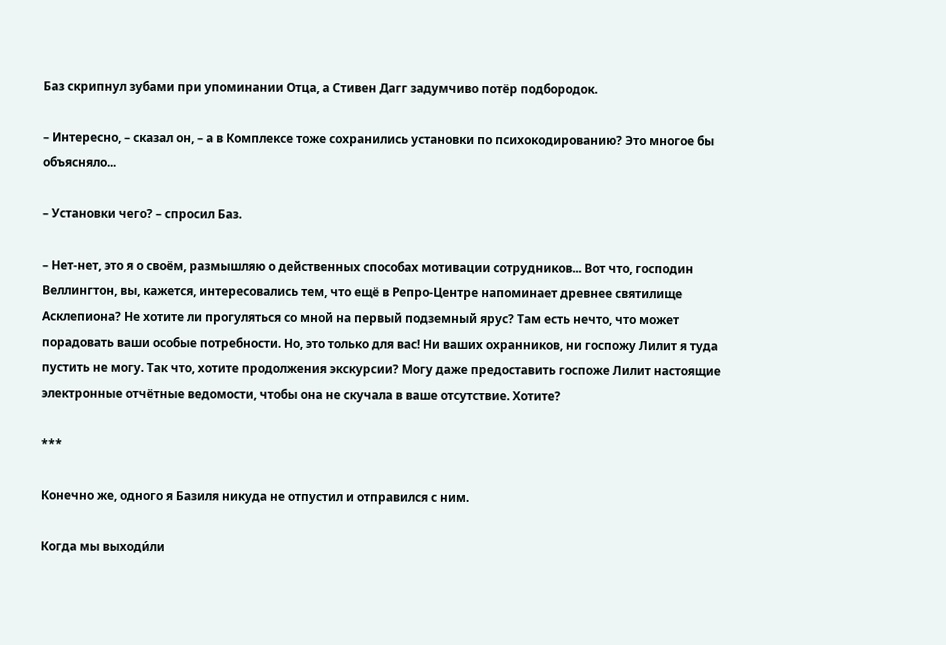Баз скрипнул зубами при упоминании Отца, а Стивен Дагг задумчиво потёр подбородок.

– Интересно, – сказал он, – а в Комплексе тоже сохранились установки по психокодированию? Это многое бы объясняло...

– Установки чего? – спросил Баз.

– Нет-нет, это я о своём, размышляю о действенных способах мотивации сотрудников... Вот что, господин Веллингтон, вы, кажется, интересовались тем, что ещё в Репро-Центре напоминает древнее святилище Асклепиона? Не хотите ли прогуляться со мной на первый подземный ярус? Там есть нечто, что может порадовать ваши особые потребности. Но, это только для вас! Ни ваших охранников, ни госпожу Лилит я туда пустить не могу. Так что, хотите продолжения экскурсии? Могу даже предоставить госпоже Лилит настоящие электронные отчётные ведомости, чтобы она не скучала в ваше отсутствие. Хотите?

***

Конечно же, одного я Базиля никуда не отпустил и отправился с ним.

Когда мы выходи́ли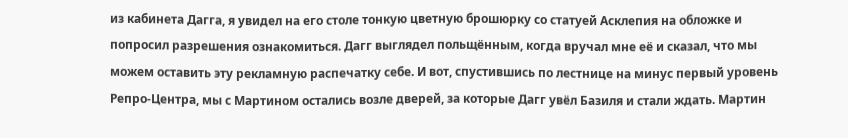из кабинета Дагга, я увидел на его столе тонкую цветную брошюрку со статуей Асклепия на обложке и попросил разрешения ознакомиться. Дагг выглядел польщённым, когда вручал мне её и сказал, что мы можем оставить эту рекламную распечатку себе. И вот, спустившись по лестнице на минус первый уровень Репро-Центра, мы с Мартином остались возле дверей, за которые Дагг увёл Базиля и стали ждать. Мартин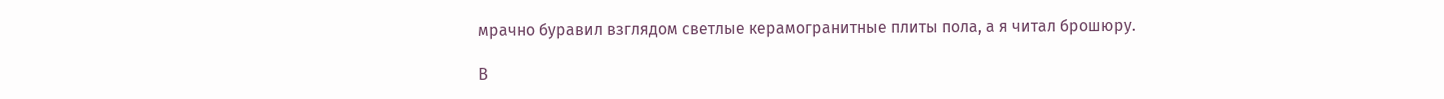мрачно буравил взглядом светлые керамогранитные плиты пола, а я читал брошюру.

В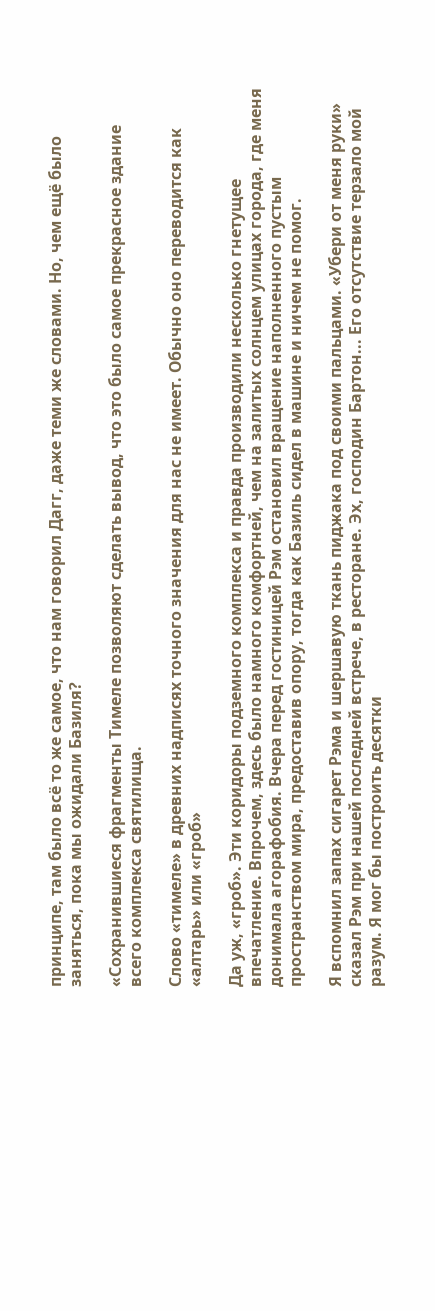принципе, там было всё то же самое, что нам говорил Дагг, даже теми же словами. Но, чем ещё было заняться, пока мы ожидали Базиля?

«Сохранившиеся фрагменты Тимеле позволяют сделать вывод, что это было самое прекрасное здание всего комплекса святилища.

Слово «тимеле» в древних надписях точного значения для нас не имеет. Обычно оно переводится как «алтарь» или «гроб»

Да уж, «гроб». Эти коридоры подземного комплекса и правда производили несколько гнетущее впечатление. Впрочем, здесь было намного комфортней, чем на залитых солнцем улицах города, где меня донимала агорафобия. Вчера перед гостиницей Рэм остановил вращение наполненного пустым пространством мира, предоставив опору, тогда как Базиль сидел в машине и ничем не помог.

Я вспомнил запах сигарет Рэма и шершавую ткань пиджака под своими пальцами. «Убери от меня руки» сказал Рэм при нашей последней встрече, в ресторане. Эх, господин Бартон... Его отсутствие терзало мой разум. Я мог бы построить десятки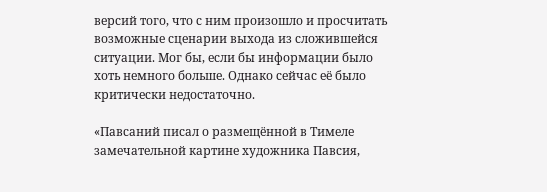версий того, что с ним произошло и просчитать возможные сценарии выхода из сложившейся ситуации. Мог бы, если бы информации было хоть немного больше. Однако сейчас её было критически недостаточно.

«Павсаний писал о размещённой в Тимеле замечательной картине художника Павсия,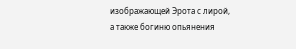изображающей Эрота с лирой, а также богиню опьянения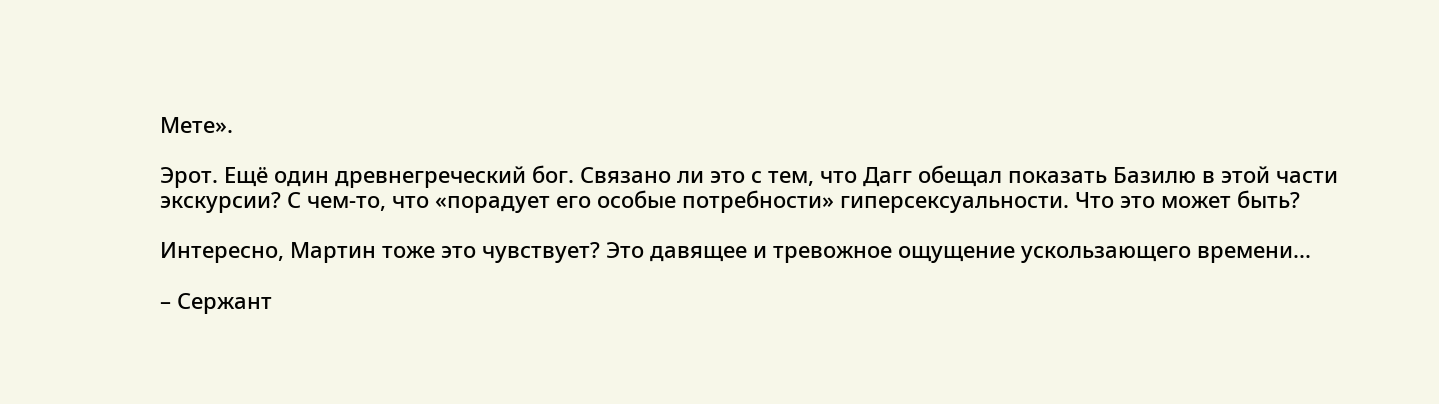Мете».

Эрот. Ещё один древнегреческий бог. Связано ли это с тем, что Дагг обещал показать Базилю в этой части экскурсии? С чем-то, что «порадует его особые потребности» гиперсексуальности. Что это может быть?

Интересно, Мартин тоже это чувствует? Это давящее и тревожное ощущение ускользающего времени...

– Сержант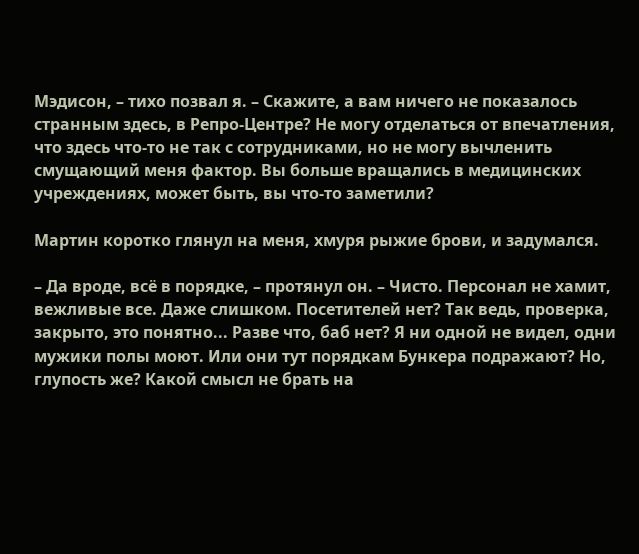Мэдисон, – тихо позвал я. – Скажите, а вам ничего не показалось странным здесь, в Репро-Центре? Не могу отделаться от впечатления, что здесь что-то не так с сотрудниками, но не могу вычленить смущающий меня фактор. Вы больше вращались в медицинских учреждениях, может быть, вы что-то заметили?

Мартин коротко глянул на меня, хмуря рыжие брови, и задумался.

– Да вроде, всё в порядке, – протянул он. – Чисто. Персонал не хамит, вежливые все. Даже слишком. Посетителей нет? Так ведь, проверка, закрыто, это понятно... Разве что, баб нет? Я ни одной не видел, одни мужики полы моют. Или они тут порядкам Бункера подражают? Но, глупость же? Какой смысл не брать на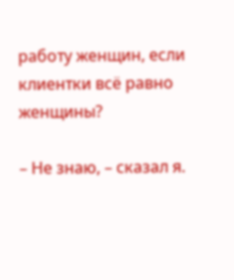работу женщин, если клиентки всё равно женщины?

– Не знаю, – сказал я.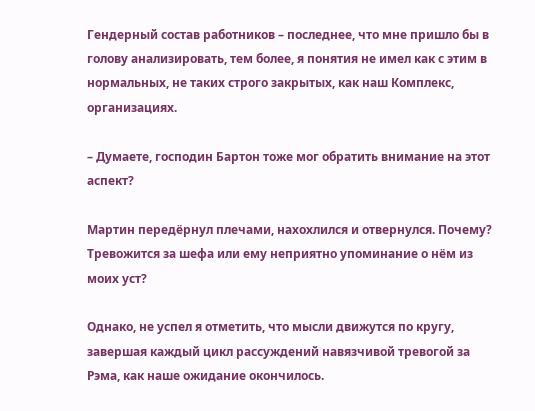Гендерный состав работников – последнее, что мне пришло бы в голову анализировать, тем более, я понятия не имел как с этим в нормальных, не таких строго закрытых, как наш Комплекс, организациях.

– Думаете, господин Бартон тоже мог обратить внимание на этот аспект?

Мартин передёрнул плечами, нахохлился и отвернулся. Почему? Тревожится за шефа или ему неприятно упоминание о нём из моих уст?

Однако, не успел я отметить, что мысли движутся по кругу, завершая каждый цикл рассуждений навязчивой тревогой за Рэма, как наше ожидание окончилось.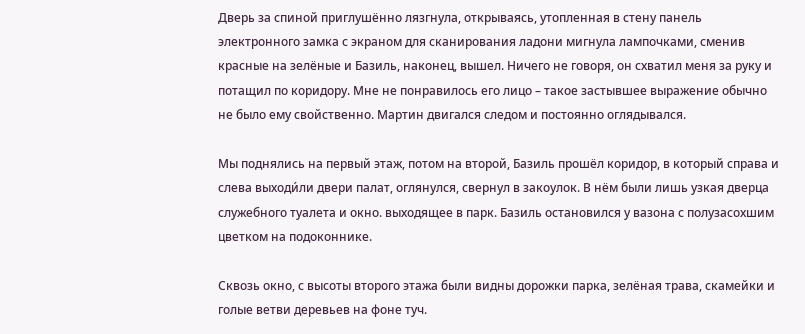Дверь за спиной приглушённо лязгнула, открываясь, утопленная в стену панель электронного замка с экраном для сканирования ладони мигнула лампочками, сменив красные на зелёные и Базиль, наконец, вышел. Ничего не говоря, он схватил меня за руку и потащил по коридору. Мне не понравилось его лицо – такое застывшее выражение обычно не было ему свойственно. Мартин двигался следом и постоянно оглядывался.

Мы поднялись на первый этаж, потом на второй, Базиль прошёл коридор, в который справа и слева выходи́ли двери палат, оглянулся, свернул в закоулок. В нём были лишь узкая дверца служебного туалета и окно. выходящее в парк. Базиль остановился у вазона с полузасохшим цветком на подоконнике.

Сквозь окно, с высоты второго этажа были видны дорожки парка, зелёная трава, скамейки и голые ветви деревьев на фоне туч.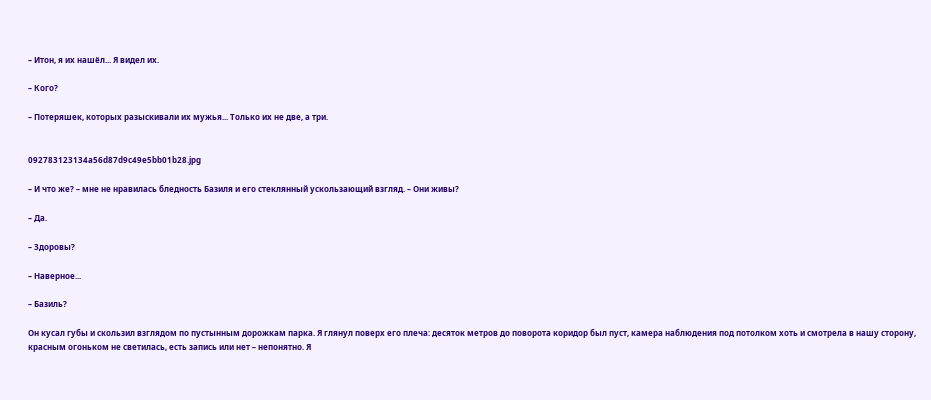– Итон, я их нашёл... Я видел их.

– Кого?

– Потеряшек, которых разыскивали их мужья... Только их не две, а три.


092783123134a56d87d9c49e5bb01b28.jpg

– И что же? – мне не нравилась бледность Базиля и его стеклянный ускользающий взгляд. – Они живы?

– Да.

– Здоровы?

– Наверное...

– Базиль?

Он кусал губы и скользил взглядом по пустынным дорожкам парка. Я глянул поверх его плеча: десяток метров до поворота коридор был пуст, камера наблюдения под потолком хоть и смотрела в нашу сторону, красным огоньком не светилась, есть запись или нет – непонятно. Я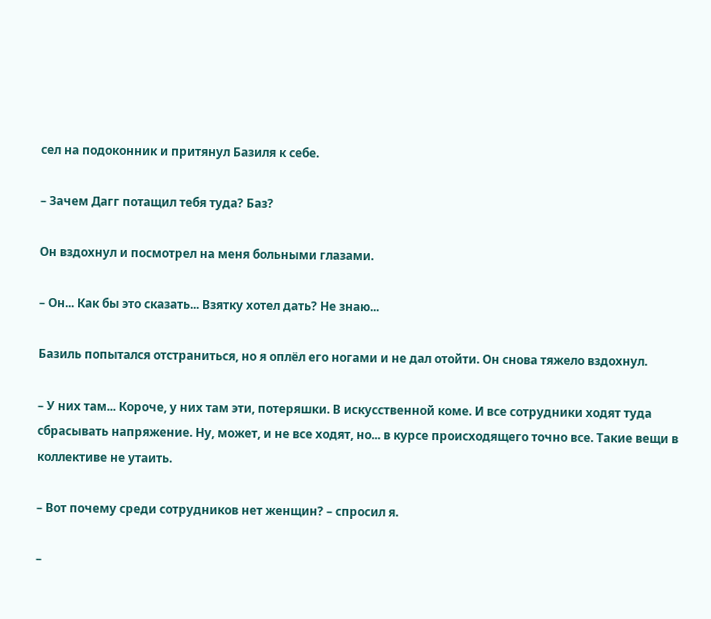сел на подоконник и притянул Базиля к себе.

– Зачем Дагг потащил тебя туда? Баз?

Он вздохнул и посмотрел на меня больными глазами.

– Он... Как бы это сказать... Взятку хотел дать? Не знаю...

Базиль попытался отстраниться, но я оплёл его ногами и не дал отойти. Он снова тяжело вздохнул.

– У них там... Короче, у них там эти, потеряшки. В искусственной коме. И все сотрудники ходят туда сбрасывать напряжение. Ну, может, и не все ходят, но... в курсе происходящего точно все. Такие вещи в коллективе не утаить.

– Вот почему среди сотрудников нет женщин? – спросил я.

–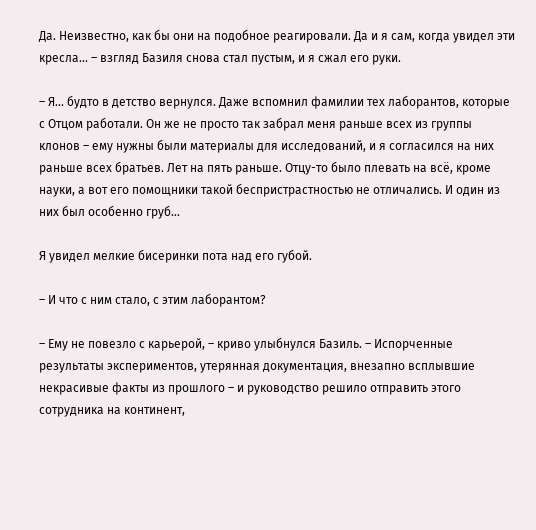Да. Неизвестно, как бы они на подобное реагировали. Да и я сам, когда увидел эти кресла... – взгляд Базиля снова стал пустым, и я сжал его руки.

– Я... будто в детство вернулся. Даже вспомнил фамилии тех лаборантов, которые с Отцом работали. Он же не просто так забрал меня раньше всех из группы клонов – ему нужны были материалы для исследований, и я согласился на них раньше всех братьев. Лет на пять раньше. Отцу-то было плевать на всё, кроме науки, а вот его помощники такой беспристрастностью не отличались. И один из них был особенно груб...

Я увидел мелкие бисеринки пота над его губой.

– И что с ним стало, с этим лаборантом?

– Ему не повезло с карьерой, – криво улыбнулся Базиль. – Испорченные результаты экспериментов, утерянная документация, внезапно всплывшие некрасивые факты из прошлого – и руководство решило отправить этого сотрудника на континент,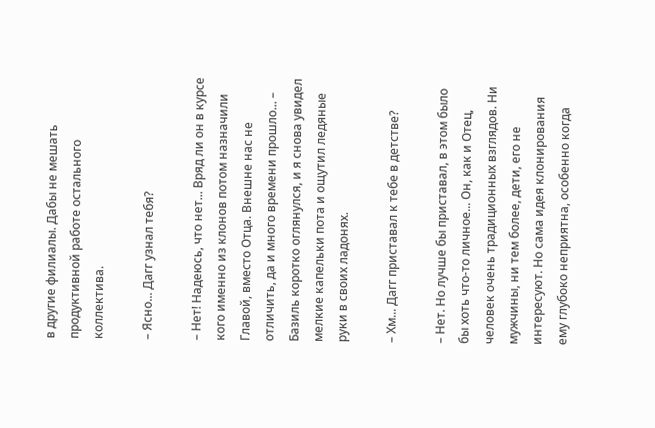в другие филиалы. Дабы не мешать продуктивной работе остального коллектива.

– Ясно... Дагг узнал тебя?

– Нет! Надеюсь, что нет... Вряд ли он в курсе кого именно из клонов потом назначили Главой, вместо Отца. Внешне нас не отличить, да и много времени прошло... – Базиль коротко оглянулся, и я снова увидел мелкие капельки пота и ощутил ледяные руки в своих ладонях.

– Хм... Дагг приставал к тебе в детстве?

– Нет. Но лучше бы приставал, в этом было бы хоть что-то личное... Он, как и Отец, человек очень традиционных взглядов. Ни мужчины, ни тем более, дети, его не интересуют. Но сама идея клонирования ему глубоко неприятна, особенно когда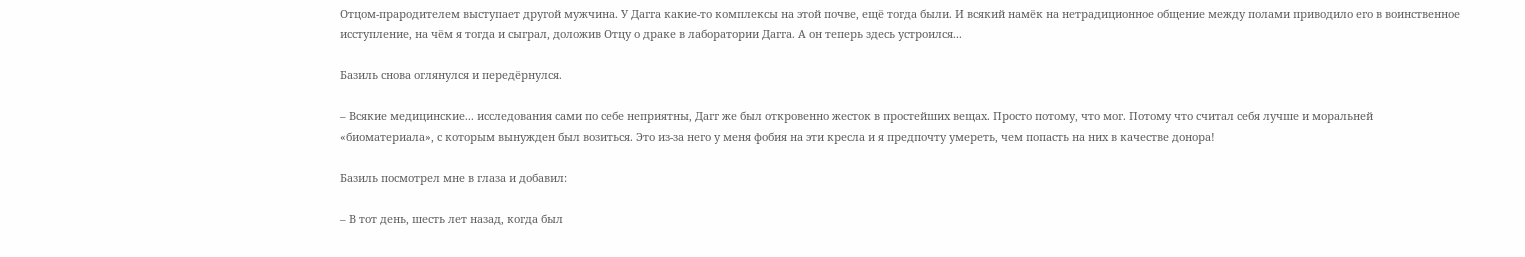Отцом-прародителем выступает другой мужчина. У Дагга какие-то комплексы на этой почве, ещё тогда были. И всякий намёк на нетрадиционное общение между полами приводило его в воинственное исступление, на чём я тогда и сыграл, доложив Отцу о драке в лаборатории Дагга. А он теперь здесь устроился...

Базиль снова оглянулся и передёрнулся.

– Всякие медицинские... исследования сами по себе неприятны, Дагг же был откровенно жесток в простейших вещах. Просто потому, что мог. Потому что считал себя лучше и моральней «биоматериала», с которым вынужден был возиться. Это из-за него у меня фобия на эти кресла и я предпочту умереть, чем попасть на них в качестве донора!

Базиль посмотрел мне в глаза и добавил:

– В тот день, шесть лет назад, когда был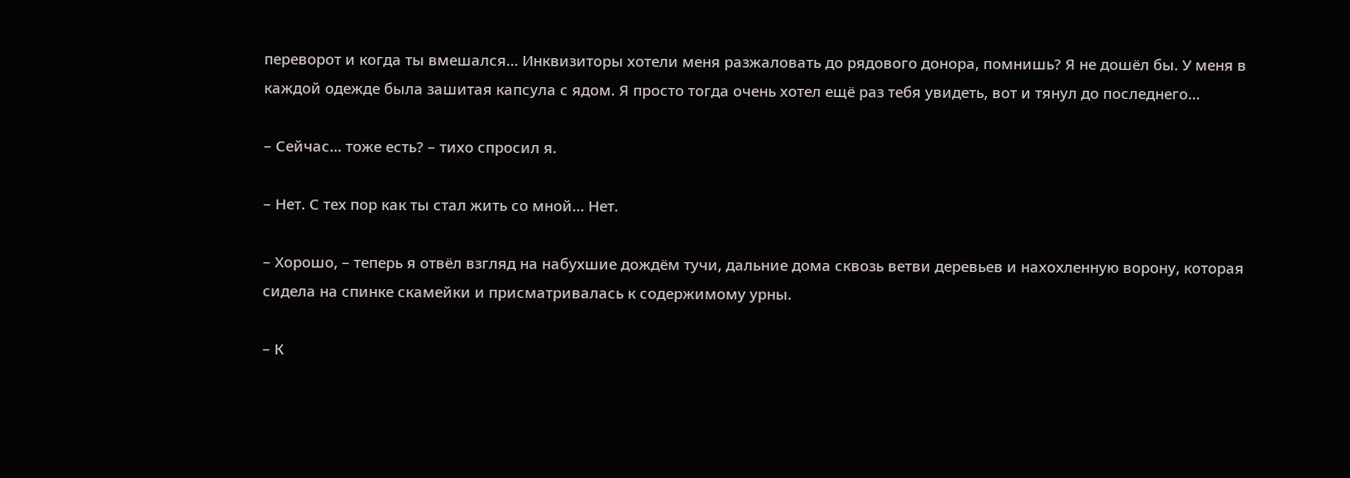переворот и когда ты вмешался... Инквизиторы хотели меня разжаловать до рядового донора, помнишь? Я не дошёл бы. У меня в каждой одежде была зашитая капсула с ядом. Я просто тогда очень хотел ещё раз тебя увидеть, вот и тянул до последнего...

– Сейчас... тоже есть? – тихо спросил я.

– Нет. С тех пор как ты стал жить со мной... Нет.

– Хорошо, – теперь я отвёл взгляд на набухшие дождём тучи, дальние дома сквозь ветви деревьев и нахохленную ворону, которая сидела на спинке скамейки и присматривалась к содержимому урны.

– К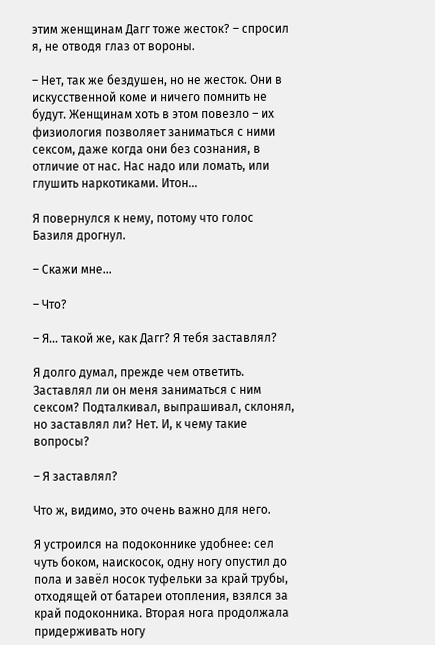этим женщинам Дагг тоже жесток? – спросил я, не отводя глаз от вороны.

– Нет, так же бездушен, но не жесток. Они в искусственной коме и ничего помнить не будут. Женщинам хоть в этом повезло – их физиология позволяет заниматься с ними сексом, даже когда они без сознания, в отличие от нас. Нас надо или ломать, или глушить наркотиками. Итон...

Я повернулся к нему, потому что голос Базиля дрогнул.

– Скажи мне...

– Что?

– Я... такой же, как Дагг? Я тебя заставлял?

Я долго думал, прежде чем ответить. Заставлял ли он меня заниматься с ним сексом? Подталкивал, выпрашивал, склонял, но заставлял ли? Нет. И, к чему такие вопросы?

– Я заставлял?

Что ж, видимо, это очень важно для него.

Я устроился на подоконнике удобнее: сел чуть боком, наискосок, одну ногу опустил до пола и завёл носок туфельки за край трубы, отходящей от батареи отопления, взялся за край подоконника. Вторая нога продолжала придерживать ногу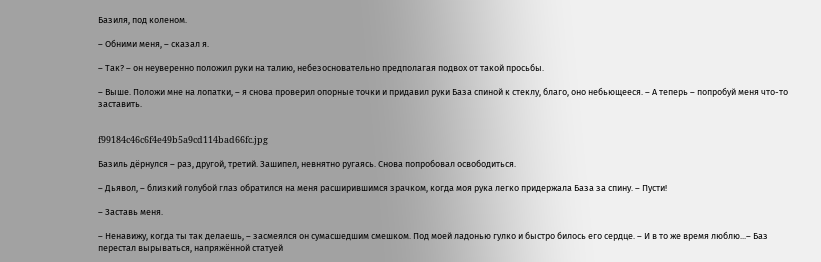Базиля, под коленом.

– Обними меня, – сказал я.

– Так? – он неуверенно положил руки на талию, небезосновательно предполагая подвох от такой просьбы.

– Выше. Положи мне на лопатки, – я снова проверил опорные точки и придавил руки База спиной к стеклу, благо, оно небьющееся. – А теперь – попробуй меня что-то заставить.


f99184c46c6f4e49b5a9cd114bad66fc.jpg

Базиль дёрнулся – раз, другой, третий. Зашипел, невнятно ругаясь. Снова попробовал освободиться.

– Дьявол, – близкий голубой глаз обратился на меня расширившимся зрачком, когда моя рука легко придержала База за спину. – Пусти!

– Заставь меня.

– Ненавижу, когда ты так делаешь, – засмеялся он сумасшедшим смешком. Под моей ладонью гулко и быстро билось его сердце. – И в то же время люблю...– Баз перестал вырываться, напряжённой статуей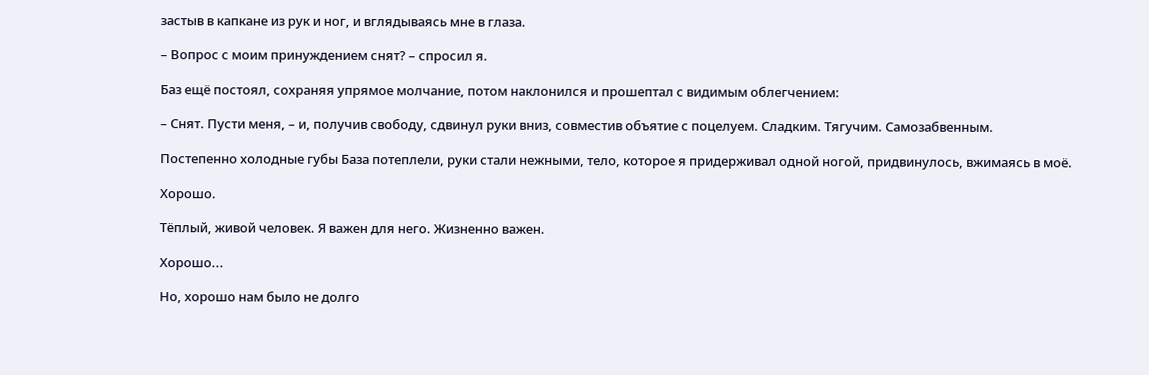застыв в капкане из рук и ног, и вглядываясь мне в глаза.

– Вопрос с моим принуждением снят? – спросил я.

Баз ещё постоял, сохраняя упрямое молчание, потом наклонился и прошептал с видимым облегчением:

– Снят. Пусти меня, – и, получив свободу, сдвинул руки вниз, совместив объятие с поцелуем. Сладким. Тягучим. Самозабвенным.

Постепенно холодные губы База потеплели, руки стали нежными, тело, которое я придерживал одной ногой, придвинулось, вжимаясь в моё.

Хорошо.

Тёплый, живой человек. Я важен для него. Жизненно важен.

Хорошо...

Но, хорошо нам было не долго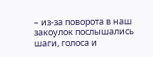– из-за поворота в наш закоулок послышались шаги, голоса и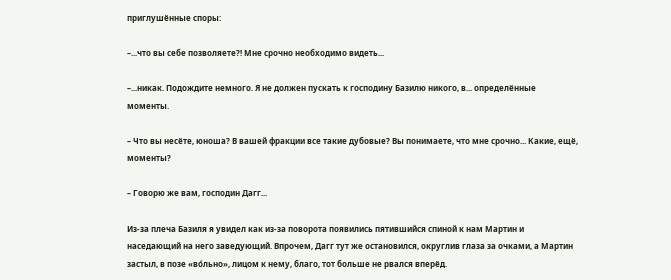приглушённые споры:

–...что вы себе позволяете?! Мне срочно необходимо видеть...

–...никак. Подождите немного. Я не должен пускать к господину Базилю никого, в... определённые моменты.

– Что вы несёте, юноша? В вашей фракции все такие дубовые? Вы понимаете, что мне срочно... Какие, ещё, моменты?

– Говорю же вам, господин Дагг...

Из-за плеча Базиля я увидел как из-за поворота появились пятившийся спиной к нам Мартин и наседающий на него заведующий. Впрочем, Дагг тут же остановился, округлив глаза за очками, а Мартин застыл, в позе «во́льно», лицом к нему, благо, тот больше не рвался вперёд.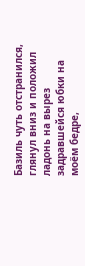Базиль чуть отстранился, глянул вниз и положил ладонь на вырез задравшейся юбки на моём бедре,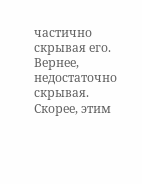частично скрывая его. Вернее, недостаточно скрывая. Скорее, этим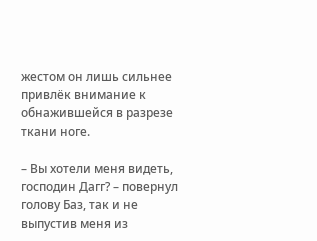жестом он лишь сильнее привлёк внимание к обнажившейся в разрезе ткани ноге.

– Вы хотели меня видеть, господин Дагг? – повернул голову Баз, так и не выпустив меня из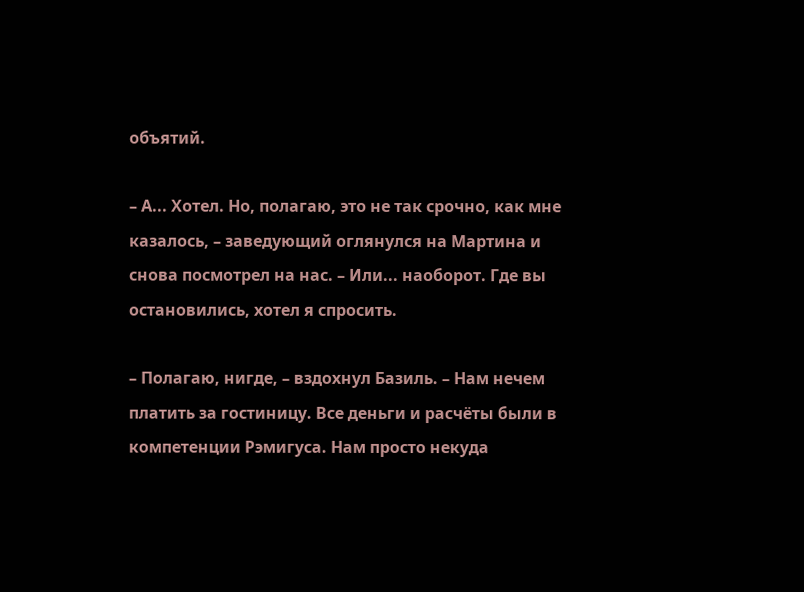объятий.

– А... Хотел. Но, полагаю, это не так срочно, как мне казалось, – заведующий оглянулся на Мартина и снова посмотрел на нас. – Или... наоборот. Где вы остановились, хотел я спросить.

– Полагаю, нигде, – вздохнул Базиль. – Нам нечем платить за гостиницу. Все деньги и расчёты были в компетенции Рэмигуса. Нам просто некуда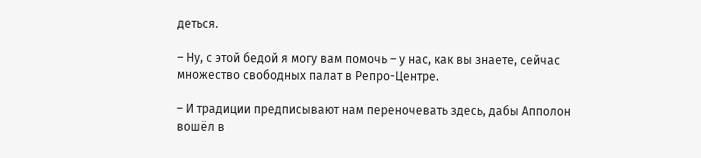деться.

– Ну, с этой бедой я могу вам помочь – у нас, как вы знаете, сейчас множество свободных палат в Репро-Центре.

– И традиции предписывают нам переночевать здесь, дабы Апполон вошёл в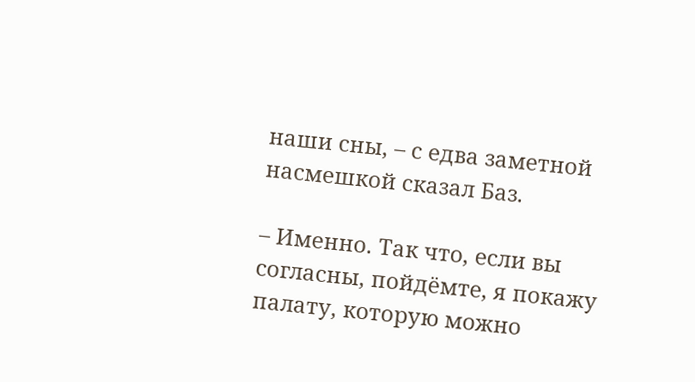наши сны, – с едва заметной насмешкой сказал Баз.

– Именно. Так что, если вы согласны, пойдёмте, я покажу палату, которую можно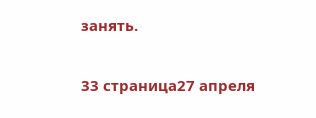занять.

33 страница27 апреля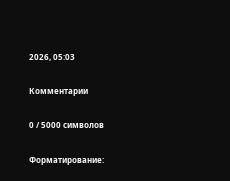2026, 05:03

Комментарии

0 / 5000 символов

Форматирование: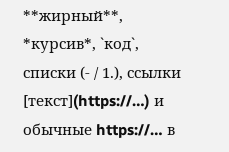**жирный**, *курсив*, `код`, списки (- / 1.), ссылки [текст](https://…) и обычные https://… в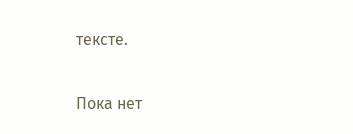тексте.

Пока нет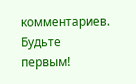комментариев. Будьте первым!